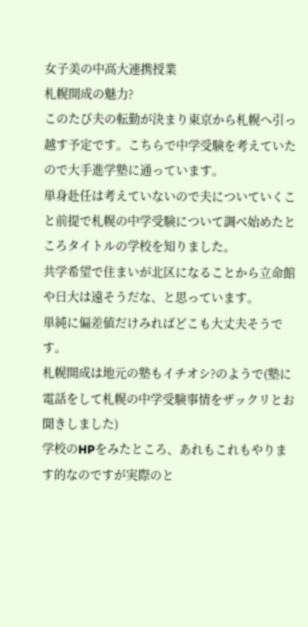女子美の中高大連携授業
札幌開成の魅力?
このたび夫の転勤が決まり東京から札幌へ引っ越す予定です。こちらで中学受験を考えていたので大手進学塾に通っています。
単身赴任は考えていないので夫についていくこと前提で札幌の中学受験について調べ始めたところタイトルの学校を知りました。
共学希望で住まいが北区になることから立命館や日大は遠そうだな、と思っています。
単純に偏差値だけみればどこも大丈夫そうです。
札幌開成は地元の塾もイチオシ?のようで(塾に電話をして札幌の中学受験事情をザックリとお聞きしました)
学校のHPをみたところ、あれもこれもやります的なのですが実際のと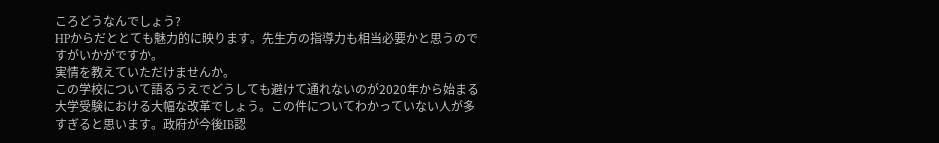ころどうなんでしょう?
HPからだととても魅力的に映ります。先生方の指導力も相当必要かと思うのですがいかがですか。
実情を教えていただけませんか。
この学校について語るうえでどうしても避けて通れないのが2020年から始まる大学受験における大幅な改革でしょう。この件についてわかっていない人が多すぎると思います。政府が今後IB認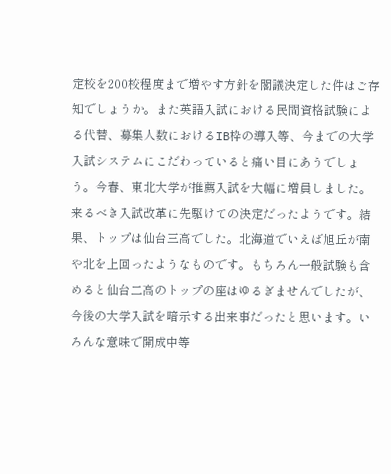定校を200校程度まで増やす方針を閣議決定した件はご存知でしょうか。また英語入試における民間資格試験による代替、募集人数におけるIB枠の導入等、今までの大学入試システムにこだわっていると痛い目にあうでしょう。今春、東北大学が推薦入試を大幅に増員しました。来るべき入試改革に先駆けての決定だったようです。結果、トップは仙台三高でした。北海道でいえば旭丘が南や北を上回ったようなものです。もちろん一般試験も含めると仙台二高のトップの座はゆるぎませんでしたが、今後の大学入試を暗示する出来事だったと思います。いろんな意味で開成中等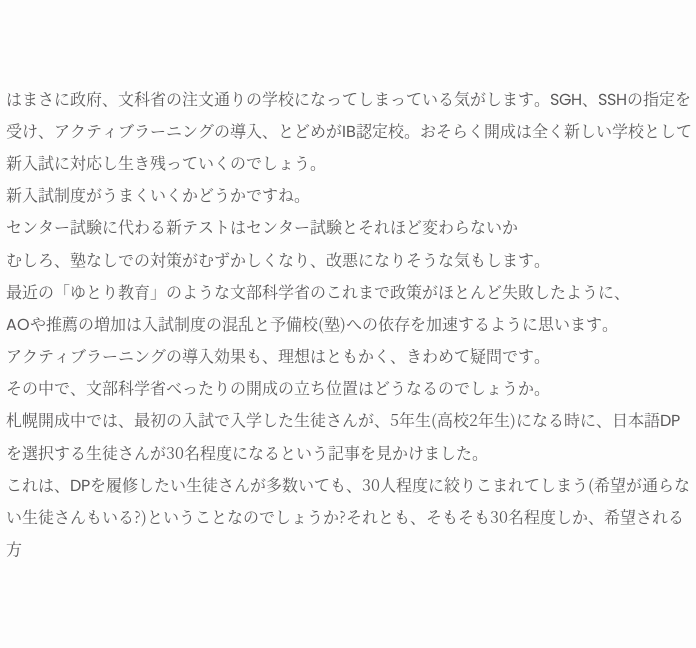はまさに政府、文科省の注文通りの学校になってしまっている気がします。SGH、SSHの指定を受け、アクティブラーニングの導入、とどめがIB認定校。おそらく開成は全く新しい学校として新入試に対応し生き残っていくのでしょう。
新入試制度がうまくいくかどうかですね。
センター試験に代わる新テストはセンター試験とそれほど変わらないか
むしろ、塾なしでの対策がむずかしくなり、改悪になりそうな気もします。
最近の「ゆとり教育」のような文部科学省のこれまで政策がほとんど失敗したように、
AOや推薦の増加は入試制度の混乱と予備校(塾)への依存を加速するように思います。
アクティブラーニングの導入効果も、理想はともかく、きわめて疑問です。
その中で、文部科学省べったりの開成の立ち位置はどうなるのでしょうか。
札幌開成中では、最初の入試で入学した生徒さんが、5年生(高校2年生)になる時に、日本語DPを選択する生徒さんが30名程度になるという記事を見かけました。
これは、DPを履修したい生徒さんが多数いても、30人程度に絞りこまれてしまう(希望が通らない生徒さんもいる?)ということなのでしょうか?それとも、そもそも30名程度しか、希望される方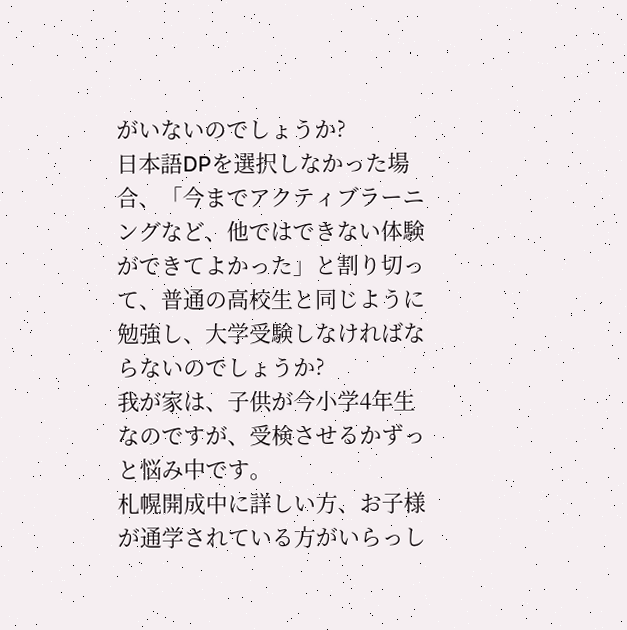がいないのでしょうか?
日本語DPを選択しなかった場合、「今までアクティブラーニングなど、他ではできない体験ができてよかった」と割り切って、普通の高校生と同じように勉強し、大学受験しなければならないのでしょうか?
我が家は、子供が今小学4年生なのですが、受検させるかずっと悩み中です。
札幌開成中に詳しい方、お子様が通学されている方がいらっし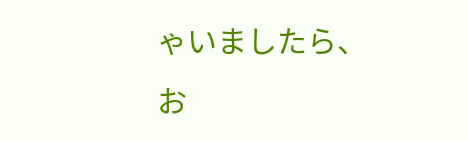ゃいましたら、お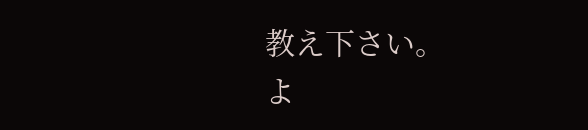教え下さい。
よ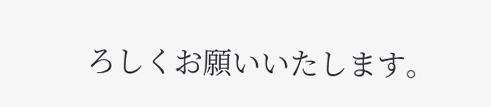ろしくお願いいたします。